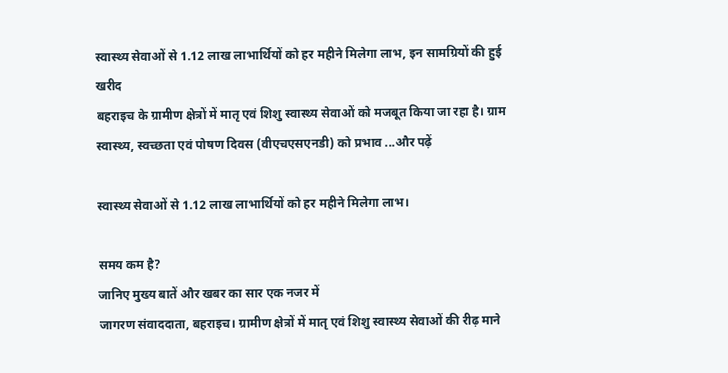स्वास्थ्य सेवाओं से 1.12 लाख लाभार्थियों को हर महीने मिलेगा लाभ, इन सामग्रियों की हुई खरीद
बहराइच के ग्रामीण क्षेत्रों में मातृ एवं शिशु स्वास्थ्य सेवाओं को मजबूत किया जा रहा है। ग्राम स्वास्थ्य, स्वच्छता एवं पोषण दिवस (वीएचएसएनडी) को प्रभाव ...और पढ़ें

स्वास्थ्य सेवाओं से 1.12 लाख लाभार्थियों को हर महीने मिलेगा लाभ।

समय कम है?
जानिए मुख्य बातें और खबर का सार एक नजर में
जागरण संवाददाता, बहराइच। ग्रामीण क्षेत्रों में मातृ एवं शिशु स्वास्थ्य सेवाओं की रीढ़ माने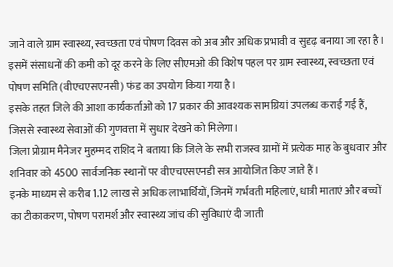जाने वाले ग्राम स्वास्थ्य, स्वच्छता एवं पोषण दिवस को अब और अधिक प्रभावी व सुदृढ़ बनाया जा रहा है। इसमें संसाधनों की कमी को दूर करने के लिए सीएमओ की विशेष पहल पर ग्राम स्वास्थ्य, स्वच्छता एवं पोषण समिति (वीएचएसएनसी) फंड का उपयोग किया गया है।
इसके तहत जिले की आशा कार्यकर्ताओं को 17 प्रकार की आवश्यक सामग्रियां उपलब्ध कराई गई हैं, जिससे स्वास्थ्य सेवाओं की गुणवत्ता में सुधार देखने को मिलेगा।
जिला प्रोग्राम मैनेजर मुहम्मद राशिद ने बताया कि जिले के सभी राजस्व ग्रामों में प्रत्येक माह के बुधवार और शनिवार को 4500 सार्वजनिक स्थानों पर वीएचएसएनडी सत्र आयोजित किए जाते हैं।
इनके माध्यम से करीब 1.12 लाख से अधिक लाभार्थियों, जिनमें गर्भवती महिलाएं, धात्री माताएं और बच्चों का टीकाकरण, पोषण परामर्श और स्वास्थ्य जांच की सुविधाएं दी जाती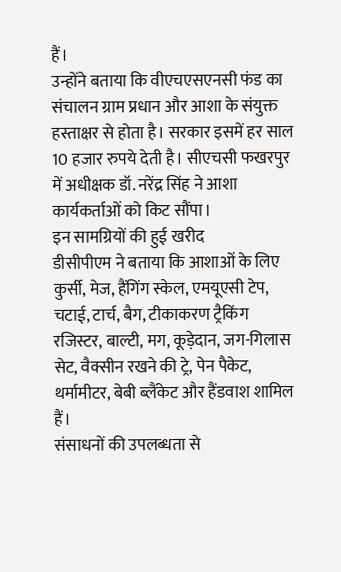हैं।
उन्होंने बताया कि वीएचएसएनसी फंड का संचालन ग्राम प्रधान और आशा के संयुक्त हस्ताक्षर से होता है। सरकार इसमें हर साल 10 हजार रुपये देती है। सीएचसी फखरपुर में अधीक्षक डॉ. नरेंद्र सिंह ने आशा कार्यकर्ताओं को किट सौंपा।
इन सामग्रियों की हुई खरीद
डीसीपीएम ने बताया कि आशाओं के लिए कुर्सी, मेज, हैंगिंग स्केल, एमयूएसी टेप, चटाई, टार्च, बैग, टीकाकरण ट्रैकिंग रजिस्टर, बाल्टी, मग, कूड़ेदान, जग-गिलास सेट, वैक्सीन रखने की ट्रे, पेन पैकेट, थर्मामीटर, बेबी ब्लैंकेट और हैंडवाश शामिल हैं।
संसाधनों की उपलब्धता से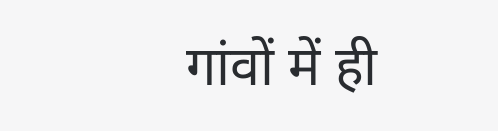गांवों में ही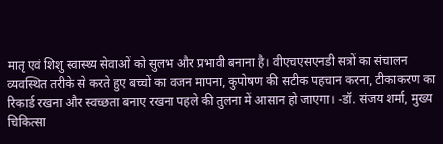मातृ एवं शिशु स्वास्थ्य सेवाओं को सुलभ और प्रभावी बनाना है। वीएचएसएनडी सत्रों का संचालन व्यवस्थित तरीके से करते हुए बच्चों का वजन मापना, कुपोषण की सटीक पहचान करना, टीकाकरण का रिकार्ड रखना और स्वच्छता बनाए रखना पहले की तुलना में आसान हो जाएगा। -डॉ. संजय शर्मा, मुख्य चिकित्सा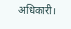अधिकारी।